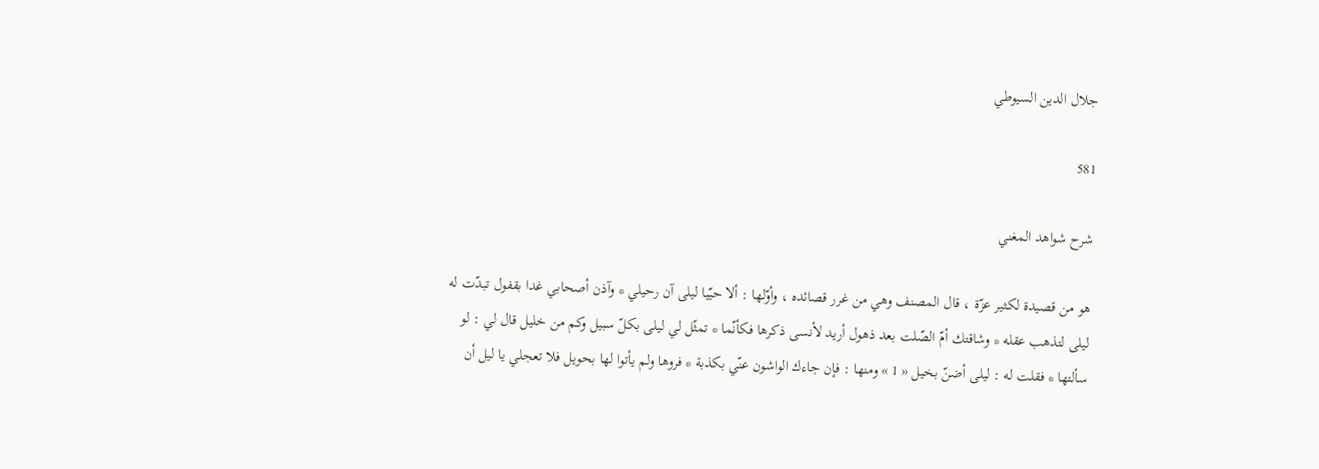جلال الدين السيوطي

581

شرح شواهد المغني

هو من قصيدة لكثير عزّة ، قال المصنف وهي من غرر قصائده ، وأوّلها : ألا حيّيا ليلى آن رحيلي * وآذن أصحابي غدا بقفول تبدّت له ليلى لتذهب عقله * وشاقتك أمّ الصّلت بعد ذهول أريد لأنسى ذكرها فكأنّما * تمثّل لي ليلى بكلّ سبيل وكم من خليل قال لي : لو سألتها * فقلت له : ليلى أضنّ بخيل « 1 » ومنها : فإن جاءك الواشون عنّي بكذبة * فروها ولم يأتوا لها بحويل فلا تعجلي يا ليل أن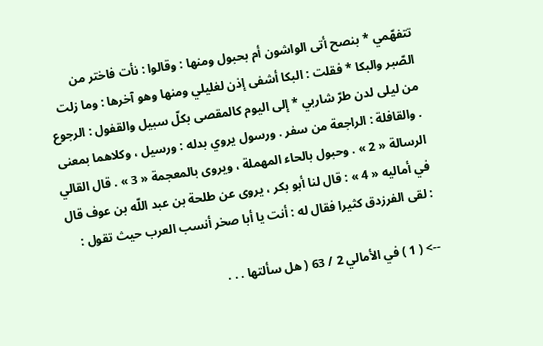تتفهّمي * بنصح أتى الواشون أم بحبول ومنها : وقالوا : نأت فاختر من الصّبر والبكا * فقلت : البكا أشفى إذن لغليلي ومنها وهو آخرها : وما زلت من ليلى لدن طرّ شاربي * إلى اليوم كالمقصى بكلّ سبيل والقفول : الرجوع . والقافلة : الراجعة من سفر . ورسول يروي بدله : ورسيل ، وكلاهما بمعنى الرسالة « 2 » . وحبول بالحاء المهملة ، ويروى بالمعجمة « 3 » . قال القالي في أماليه « 4 » : قال لنا أبو بكر ، يروى عن طلحة بن عبد اللّه بن عوف قال : لقى الفرزدق كثيرا فقال له : أنت يا أبا صخر أنسب العرب حيث تقول :

--> ( 1 ) في الأمالي 2 / 63 ( هل سألتها . . .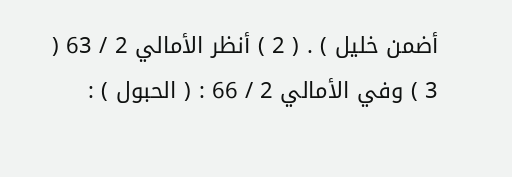أضمن خليل ) . ( 2 ) أنظر الأمالي 2 / 63 ( 3 ) وفي الأمالي 2 / 66 : ( الحبول ) :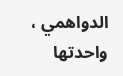الدواهمي ، واحدتها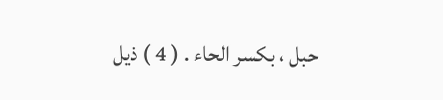حبل ، بكسر الحاء . ( 4 ) ذيل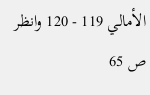الأمالي 119 - 120 وانظر ص 65